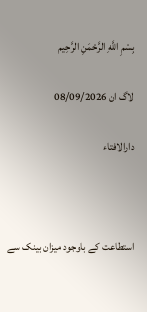بِسْمِ اللَّهِ الرَّحْمَنِ الرَّحِيم

لاگ ان 08/09/2026

دارالافتاء



استطاعت کے باوجود میزان بینک سے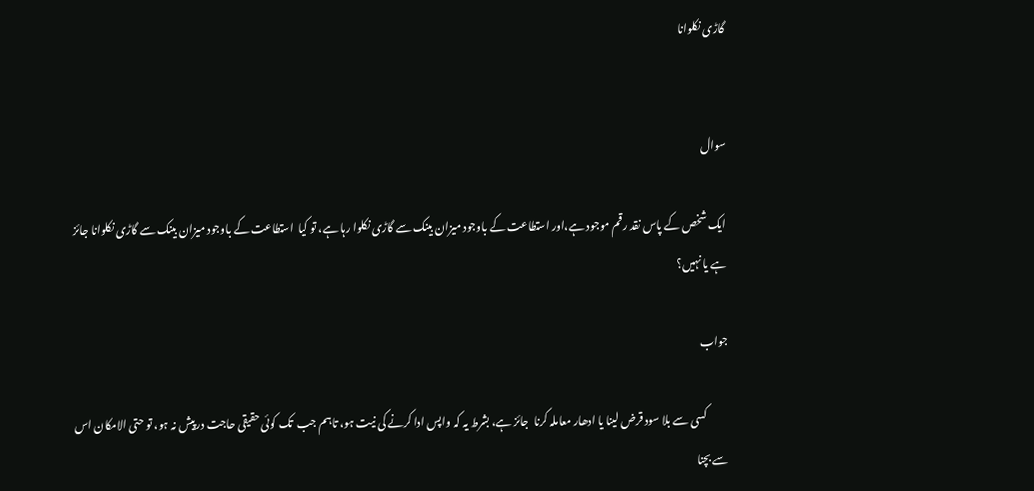گاڑی نکلوانا


سوال

ایک شخص کے پاس نقد رقم موجود ہے،اور استطاعت کے باوجود میزان بینک سے گاڑی نکلوا رہا ہے، تو کیا  استطاعت کے باوجود میزان بینک سے گاڑی نکلوانا جائز ہے یا نہیں؟

جواب

          کسی سے بلا سود قرض لینا یا ادھار معاملہ کرنا  جائز ہے، بشرط یہ کہ واپس ادا کرنے کی نیت ہو، تاہم جب  تک کوئی حقیقی حاجت درپیش نہ ہو، تو حتی الامکان اس سے بچنا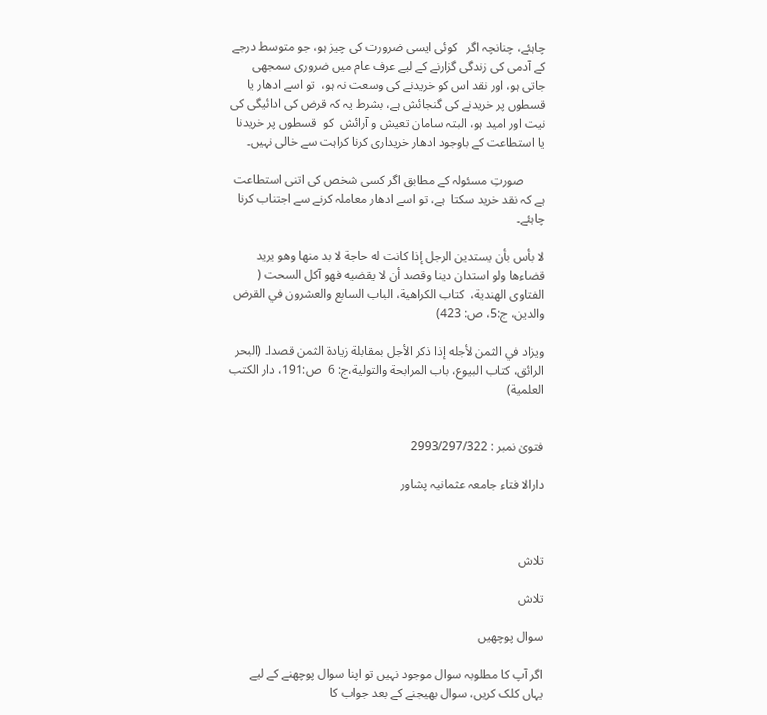چاہئے، چنانچہ اگر   کوئی ایسی ضرورت کی چیز ہو، جو متوسط درجے کے آدمی کی زندگی گزارنے کے لیے عرف عام میں ضروری سمجھی جاتی ہو، اور نقد اس کو خریدنے کی وسعت نہ ہو،  تو اسے ادھار یا قسطوں پر خریدنے کی گنجائش ہے، بشرط یہ کہ قرض کی ادائیگی کی نیت اور امید ہو، البتہ سامان تعیش و آرائش  کو  قسطوں پر خریدنا یا استطاعت کے باوجود ادھار خریداری کرنا کراہت سے خالی نہیں۔

       صورتِ مسئولہ کے مطابق اگر کسی شخص کی اتنی استطاعت ہے کہ نقد خرید سکتا  ہے، تو اسے ادھار معاملہ کرنے سے اجتناب کرنا چاہئے۔

لا بأس بأن يستدين الرجل إذا كانت له حاجة لا بد منها وهو يريد قضاءها ولو استدان دينا وقصد أن لا يقضيه فهو آكل السحت ( الفتاوی الھندیة،  کتاب الکراھیة، الباب السابع والعشرون في القرض والدين، ج:5، ص: 423)

ويزاد في الثمن لأجله إذا ذكر الأجل بمقابلة زيادة الثمن قصدا۔ (البحر الرائق، كتاب البيوع، باب المرابحة والتولية،ج: 6  ص:191، دار الكتب العلمية)


فتویٰ نمبر : 2993/297/322

دارالا فتاء جامعہ عثمانیہ پشاور



تلاش

تلاش

سوال پوچھیں

اگر آپ کا مطلوبہ سوال موجود نہیں تو اپنا سوال پوچھنے کے لیے یہاں کلک کریں، سوال بھیجنے کے بعد جواب کا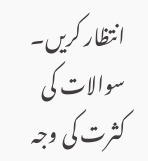انتظار کریں۔ سوالات کی کثرت کی وجہ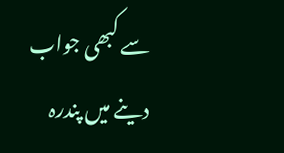سے کبھی جواب دینے میں پندرہ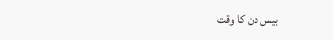بیس دن کا وقت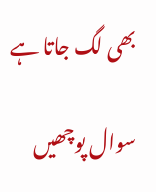بھی لگ جاتا ہے

سوال پوچھیں